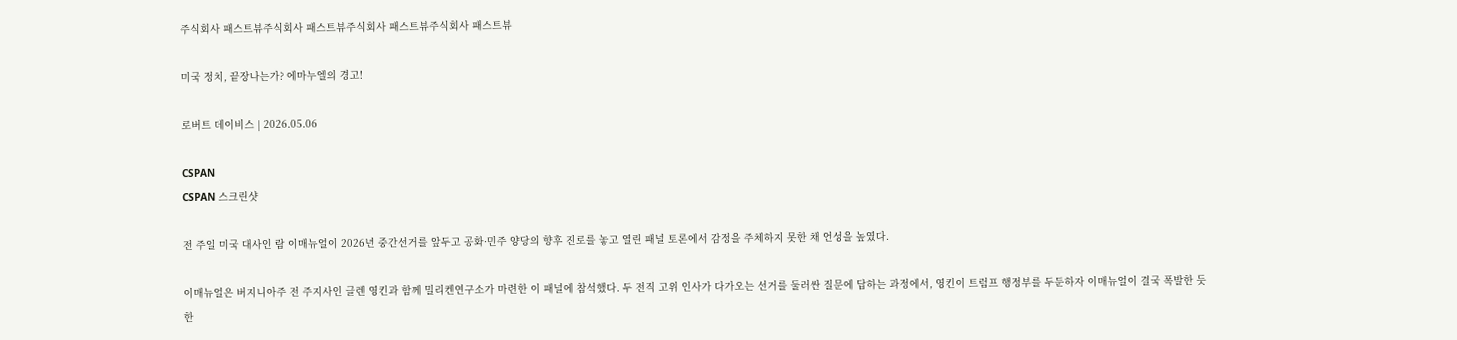주식회사 패스트뷰주식회사 패스트뷰주식회사 패스트뷰주식회사 패스트뷰

미국 정치, 끝장나는가? 에마누엘의 경고!

로버트 데이비스 | 2026.05.06

CSPAN
CSPAN 스크린샷

전 주일 미국 대사인 람 이매뉴얼이 2026년 중간선거를 앞두고 공화·민주 양당의 향후 진로를 놓고 열린 패널 토론에서 감정을 주체하지 못한 채 언성을 높였다.

이매뉴얼은 버지니아주 전 주지사인 글렌 영킨과 함께 밀리켄연구소가 마련한 이 패널에 참석했다. 두 전직 고위 인사가 다가오는 선거를 둘러싼 질문에 답하는 과정에서, 영킨이 트럼프 행정부를 두둔하자 이매뉴얼이 결국 폭발한 듯한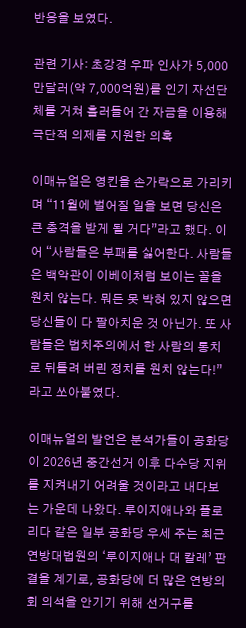반응을 보였다.

관련 기사: 초강경 우파 인사가 5,000만달러(약 7,000억원)를 인기 자선단체를 거쳐 흘러들어 간 자금을 이용해 극단적 의제를 지원한 의혹

이매뉴얼은 영킨을 손가락으로 가리키며 “11월에 벌어질 일을 보면 당신은 큰 충격을 받게 될 거다”라고 했다. 이어 “사람들은 부패를 싫어한다. 사람들은 백악관이 이베이처럼 보이는 꼴을 원치 않는다. 뭐든 못 박혀 있지 않으면 당신들이 다 팔아치운 것 아닌가. 또 사람들은 법치주의에서 한 사람의 통치로 뒤틀려 버린 정치를 원치 않는다!”라고 쏘아붙였다.

이매뉴얼의 발언은 분석가들이 공화당이 2026년 중간선거 이후 다수당 지위를 지켜내기 어려울 것이라고 내다보는 가운데 나왔다. 루이지애나와 플로리다 같은 일부 공화당 우세 주는 최근 연방대법원의 ‘루이지애나 대 칼레’ 판결을 계기로, 공화당에 더 많은 연방의회 의석을 안기기 위해 선거구를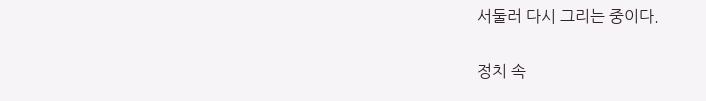서둘러 다시 그리는 중이다.

정치 속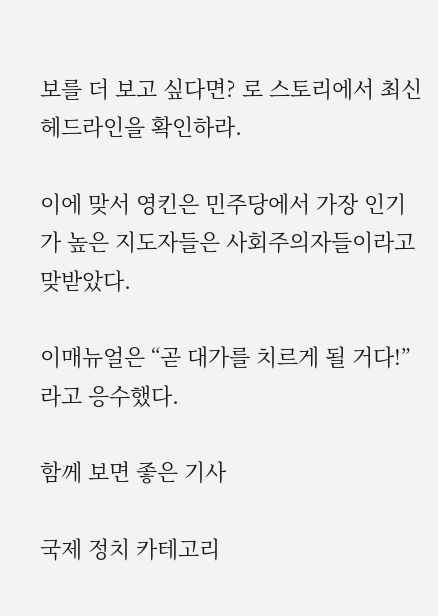보를 더 보고 싶다면? 로 스토리에서 최신 헤드라인을 확인하라.

이에 맞서 영킨은 민주당에서 가장 인기가 높은 지도자들은 사회주의자들이라고 맞받았다.

이매뉴얼은 “곧 대가를 치르게 될 거다!”라고 응수했다.

함께 보면 좋은 기사

국제 정치 카테고리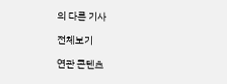의 다른 기사

전체보기

연관 콘텐츠